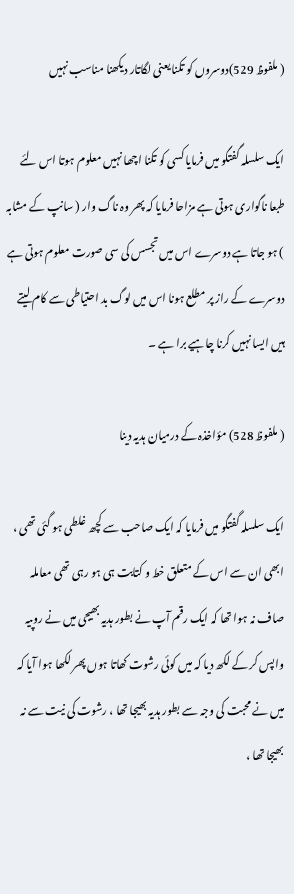( ملفوظ 529)دوسروں کو تکنا یعنی لگاتار دیکھنا مناسب نہیں

ایک سلسلہ گفتگو میں فرمایا کسی کو تکنا اچھا نہیں معلوم ہوتا اس لئے طبعا ناگواری ہوتی ہے مزاحا فرمایا کہ پھر وہ ناگ وار ( سانپ کے مشابہ ) ہو جاتا ہے دوسرے اس میں تجسس کی سی صورت معلوم ہوتی ہے دوسرے کے راز پر مطلع ہونا اس میں لوگ بد احتیاطی سے کام لیتے ہیں ایسا نہیں کرنا چاہیے برا ہے ۔

( ملفوظ 528) مؤاخذہ کے درمیان ہدیہ دینا

ایک سلسلہ گفتگو میں فرمایا کہ ایک صاحب سے کچھ غلطی ہو گئی تھی ، ابھی ان سے اس کے متعلق خط و کتابت ہی ہو رہی تھی معاملہ صاف نہ ہوا تھا کہ ایک رقم آپ نے بطور ہدیہ بھیجی میں نے روپیہ واپس کر کے لکھ دیا کہ میں کوئی رشوت کھاتا ہوں پھر لکھا ہوا آیا کہ میں نے محبت کی وجہ سے بطور ہدیہ بھیجا تھا ، رشوت کی نیت سے نہ بھیجا تھا ،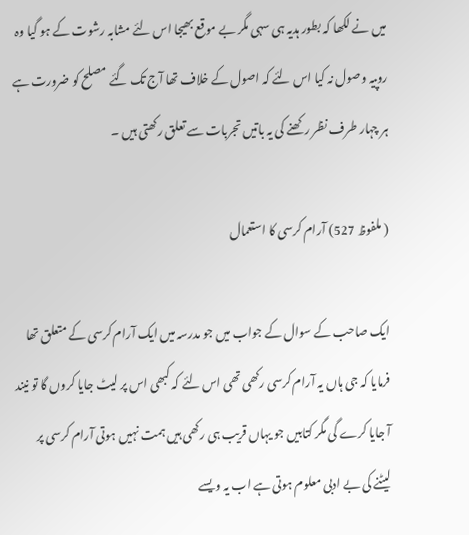میں نے لکھا کہ بطور ہدیہ ہی سہی مگر بے موقع بھیجا اس لئے مشابہ رشوت کے ہو گیا وہ روپیہ وصول نہ کیا اس لئے کہ اصول کے خلاف تھا آج تک گئے مصلح کو ضرورت ہے ہر چہار طرف نظر رکھنے کی یہ باتیں تجربات سے تعلق رکھتی ہیں ۔

( ملفوظ 527) آرام کرسی کا استعمال

ایک صاحب کے سوال کے جواب میں جو مدرسہ میں ایک آرام کرسی کے متعلق تھا فرمایا کہ جی ہاں یہ آرام کرسی رکھی تھی اس لئے کہ کبھی اس پر لیٹ جایا کروں گا تو نیند آ جایا کرے گی مگر کتابیں جو یہاں قریب ہی رکھی ہیں ہمت نہیں ہوتی آرام کرسی پر لیٹنے کی بے ادبی معلوم ہوتی ہے اب یہ ویسے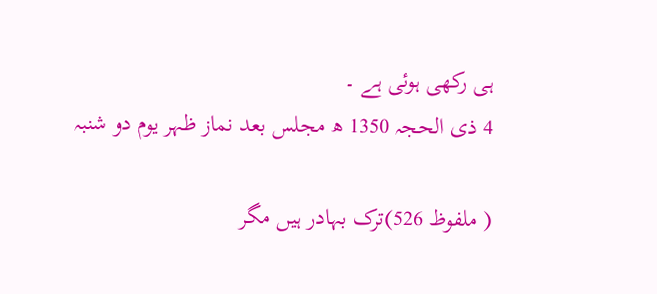ہی رکھی ہوئی ہے ۔
4 ذی الحجہ 1350 ھ مجلس بعد نماز ظہر یوم دو شنبہ

( ملفوظ 526)ترک بہادر ہیں مگر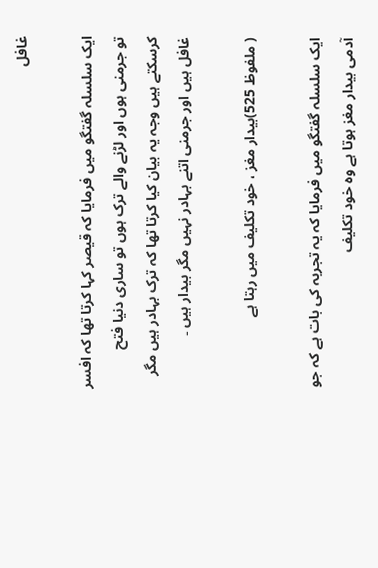غافل

ایک سلسلہ گفتگو میں فرمایا کہ قیصر کہا کرتا تھا کہ افسر تو جرمنی ہوں اور لڑنے والے ترک ہوں تو ساری دنیا فتح کرسکتے ہیں وجہ یہ بیان کیا کرتا تھا کہ ترک بہادر ہیں مگر غافل ہیں اور جرمنی اتنے بہادر نہیں مگر بیدار ہیں ۔

( ملفوظ 525)بیدار مغز ، خود تکلیف میں رہتا ہے

ایک سلسلہ گفتگو میں فرمایا کہ یہ تجربہ کی بات ہے کہ جو آدمی بیدار مغز ہوتا ہے وہ خود تکلیف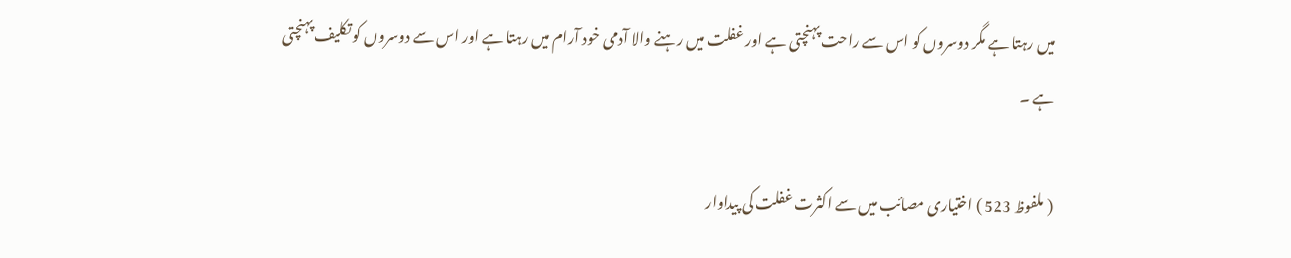میں رہتا ہے مگر دوسروں کو اس سے راحت پہنچتی ہے اور غفلت میں رہنے والا آدمی خود آرام میں رہتا ہے اور اس سے دوسروں کو تکلیف پہنچتی ہے ۔

( ملفوظ 523 ) اختیاری مصائب میں سے اکثرت غفلت کی پیداوار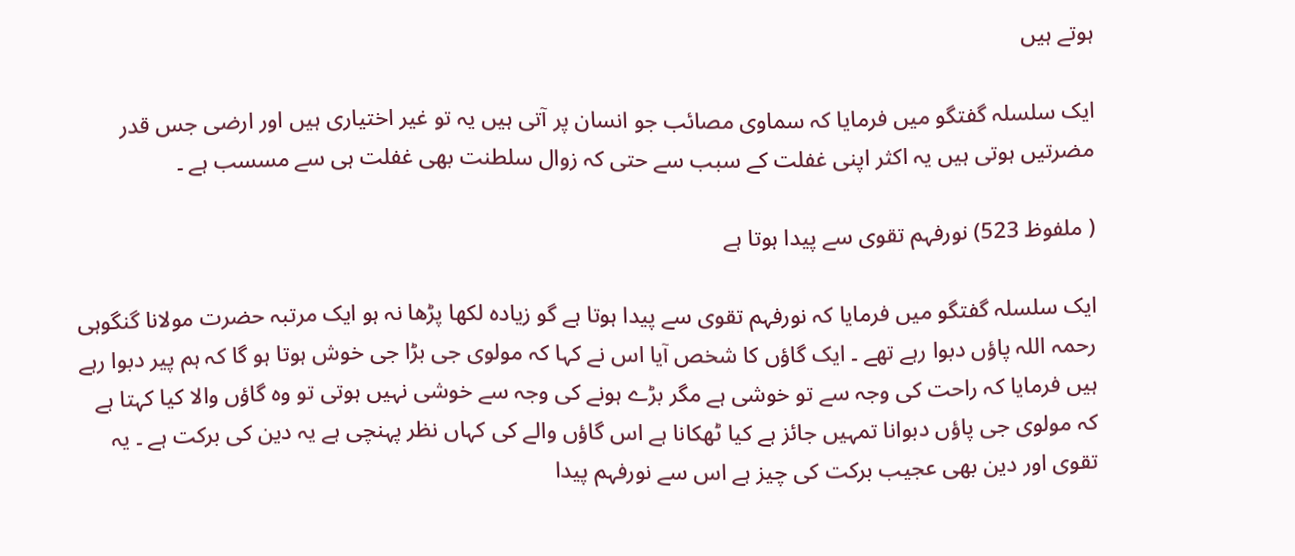ہوتے ہیں

ایک سلسلہ گفتگو میں فرمایا کہ سماوی مصائب جو انسان پر آتی ہیں یہ تو غیر اختیاری ہیں اور ارضی جس قدر مضرتیں ہوتی ہیں یہ اکثر اپنی غفلت کے سبب سے حتی کہ زوال سلطنت بھی غفلت ہی سے مسسب ہے ۔

( ملفوظ 523) نورفہم تقوی سے پیدا ہوتا ہے

ایک سلسلہ گفتگو میں فرمایا کہ نورفہم تقوی سے پیدا ہوتا ہے گو زیادہ لکھا پڑھا نہ ہو ایک مرتبہ حضرت مولانا گنگوہی رحمہ اللہ پاؤں دبوا رہے تھے ۔ ایک گاؤں کا شخص آیا اس نے کہا کہ مولوی جی بڑا جی خوش ہوتا ہو گا کہ ہم پیر دبوا رہے ہیں فرمایا کہ راحت کی وجہ سے تو خوشی ہے مگر بڑے ہونے کی وجہ سے خوشی نہیں ہوتی تو وہ گاؤں والا کیا کہتا ہے کہ مولوی جی پاؤں دبوانا تمہیں جائز ہے کیا ٹھکانا ہے اس گاؤں والے کی کہاں نظر پہنچی ہے یہ دین کی برکت ہے ۔ یہ تقوی اور دین بھی عجیب برکت کی چیز ہے اس سے نورفہم پیدا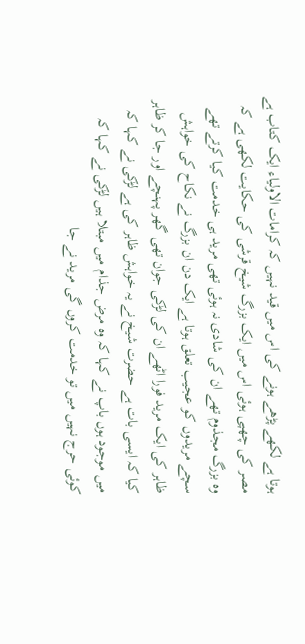ہوتا ہے لکھے پڑھے ہونے کی اس میں قید نہیں کہ کرامات الاولیاء ایک کتاب ہے مصر کی چھپی ہوئی اس میں ایک بزرگ شیخ قرشی کی حکایت لکھی ہے کہ وہ بزرگ مجذوم تھے ان کی شادی نہ ہوئی تھی مرید ہی خدمت کیا کرتے تھے سچے مریدوں کو عجیب تعلق ہوتا ہے ایک دن ان بزرگ نے نکاح کی خواہش ظاہر کی ایک مرید فورا اٹھے ان کی لڑکی جوان تھی گھر پہنچے اور جا کر ظاہر کیا کہ ایسی بات ہے حضرت شیخ نے یہ خواہش ظاہر کی ہے لڑکی نے کہا کہ میں موجود ہوں باپ نے کہا کہ وہ مرض جذام میں مبتلا ہیں لڑکی نے کہا کہ کوئی حرج نہیں میں تو خدمت کروں گی مرید نے جا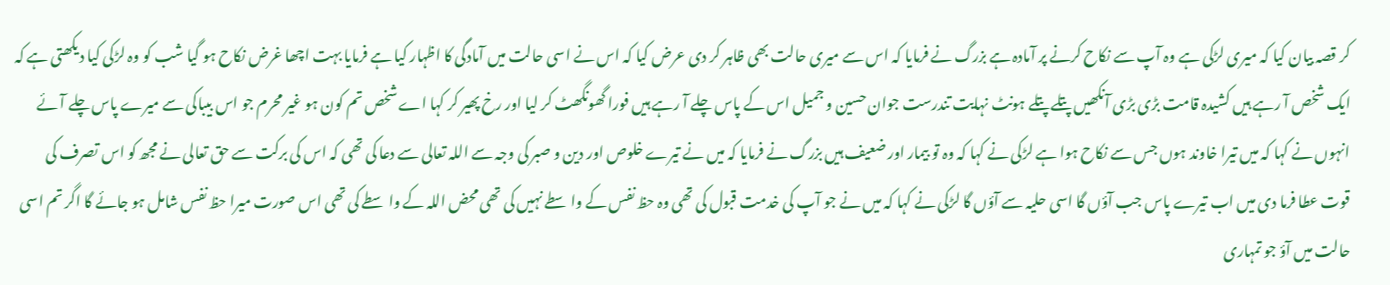کر قصہ بیان کیا کہ میری لڑکی ہے وہ آپ سے نکاح کرنے پر آمادہ ہے بزرگ نے فرمایا کہ اس سے میری حالت بھی ظاہر کر دی عرض کیا کہ اس نے اسی حالت میں آمادگی کا اظہار کیا ہے فرمایا بہت اچھا غرض نکاح ہو گیا شب کو وہ لڑکی کیا دیکھتی ہے کہ ایک شخص آ رہے ہیں کشیدہ قامت بڑی بڑی آنکھیں پتلے پتلے ہونٹ نہایت تندرست جوان حسین و جمیل اس کے پاس چلے آ رہے ہیں فورا گھونگھٹ کر لیا اور رخ پھیر کر کہا اے شخص تم کون ہو غیر محرم جو اس بیباکی سے میرے پاس چلے آئے انہوں نے کہا کہ میں تیرا خاوند ہوں جس سے نکاح ہوا ہے لڑکی نے کہا کہ وہ تو بیمار اور ضعیف ہیں بزرگ نے فرمایا کہ میں نے تیرے خلوص اور دین و صبر کی وجہ سے اللہ تعالی سے دعا کی تھی کہ اس کی برکت سے حق تعالی نے مجھ کو اس تصرف کی قوت عطا فرما دی میں اب تیرے پاس جب آؤں گا اسی حلیہ سے آؤں گا لڑکی نے کہا کہ میں نے جو آپ کی خدمت قبول کی تھی وہ حظ نفس کے واسطے نہیں کی تھی محض اللہ کے واسطے کی تھی اس صورت میرا حظ نفس شامل ہو جائے گا اگر تم اسی حالت میں آؤ جو تمہاری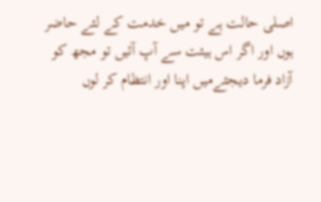اصلی حالت ہے تو میں خدمت کے لئے حاضر ہوں اور اگر اس ہیئت سے آپ آئیں تو مجھ کو آزاد فرما دیجئےمیں اپنا اور انتظام کر لوں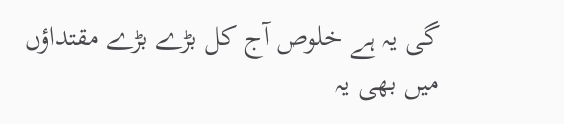گی یہ ہے خلوص آج کل بڑے بڑے مقتداؤں میں بھی یہ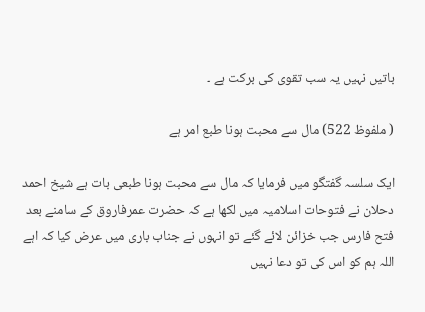باتیں نہیں یہ سب تقوی کی برکت ہے ۔

( ملفوظ 522) مال سے محبت ہونا طبع امر ہے

ایک سلسہ گفتگو میں فرمایا کہ مال سے محبت ہونا طبعی بات ہے شیخ احمد دحلان نے فتوحات اسلامیہ میں لکھا ہے کہ حضرت عمرفاروق کے سامنے بعد فتح فارس جب خزائن لائے گئے تو انہوں نے جناب باری میں عرض کیا کہ اہے اللہ ہم کو اس کی تو دعا نہیں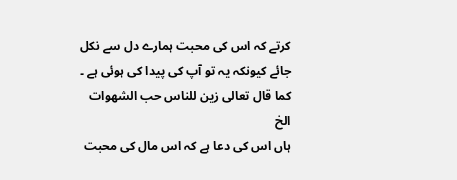کرتے کہ اس کی محبت ہمارے دل سے نکل جائے کیونکہ یہ تو آپ کی پیدا کی ہوئی ہے ۔
کما قال تعالی زین للناس حب الشھوات الخ
ہاں اس کی دعا ہے کہ اس مال کی محبت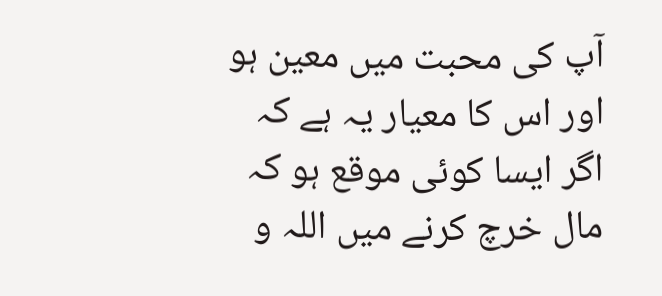آپ کی محبت میں معین ہو اور اس کا معیار یہ ہے کہ اگر ایسا کوئی موقع ہو کہ مال خرچ کرنے میں اللہ و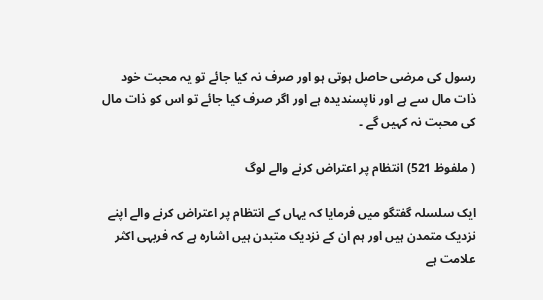رسول کی مرضی حاصل ہوتی ہو اور صرف نہ کیا جائے تو یہ محبت خود ذات مال سے ہے اور ناپسندیدہ ہے اور اگر صرف کیا جائے تو اس کو ذات مال کی محبت نہ کہیں گے ۔

( ملفوظ 521) انتظام پر اعتراض کرنے والے لوگ

ایک سلسلہ گفتگو میں فرمایا کہ یہاں کے انتظام پر اعتراض کرنے والے اپنے نزدیک متمدن ہیں اور ہم ان کے نزدیک متبدن ہیں اشارہ ہے کہ فربہی اکثر علامت ہے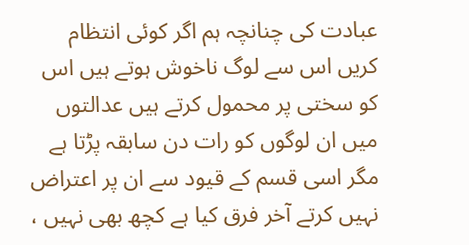عبادت کی چنانچہ ہم اگر کوئی انتظام کریں اس سے لوگ ناخوش ہوتے ہیں اس کو سختی پر محمول کرتے ہیں عدالتوں میں ان لوگوں کو رات دن سابقہ پڑتا ہے مگر اسی قسم کے قیود سے ان پر اعتراض نہیں کرتے آخر فرق کیا ہے کچھ بھی نہیں ،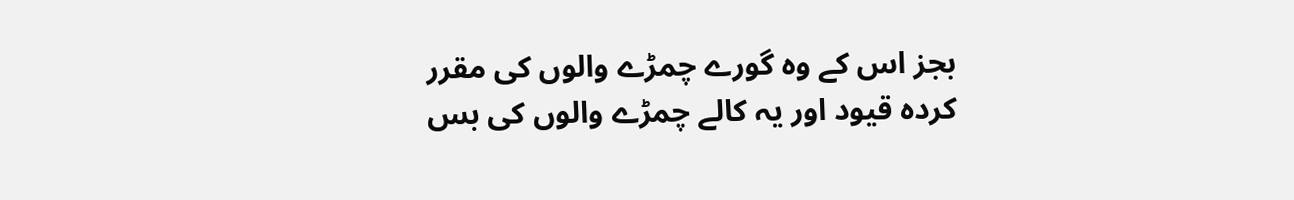بجز اس کے وہ گورے چمڑے والوں کی مقرر کردہ قیود اور یہ کالے چمڑے والوں کی بس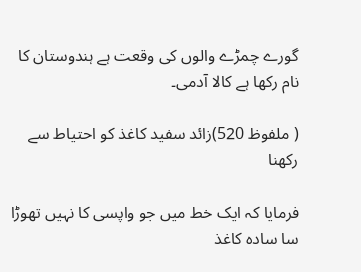گورے چمڑے والوں کی وقعت ہے ہندوستان کا نام رکھا ہے کالا آدمی۔

( ملفوظ 520)زائد سفید کاغذ کو احتیاط سے رکھنا

فرمایا کہ ایک خط میں جو واپسی کا نہیں تھوڑا سا سادہ کاغذ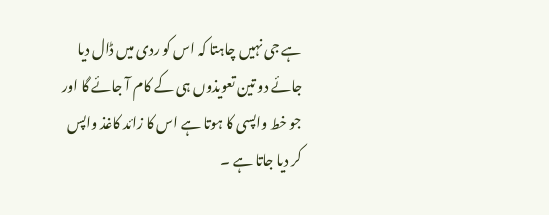ہے جی نہیں چاہتا کہ اس کو ردی میں ڈال دیا جائے دو تین تعویذوں ہی کے کام آ جائے گا اور جو خط واپسی کا ہوتا ہے اس کا زائد کاغذ واپس کر دیا جاتا ہے ۔